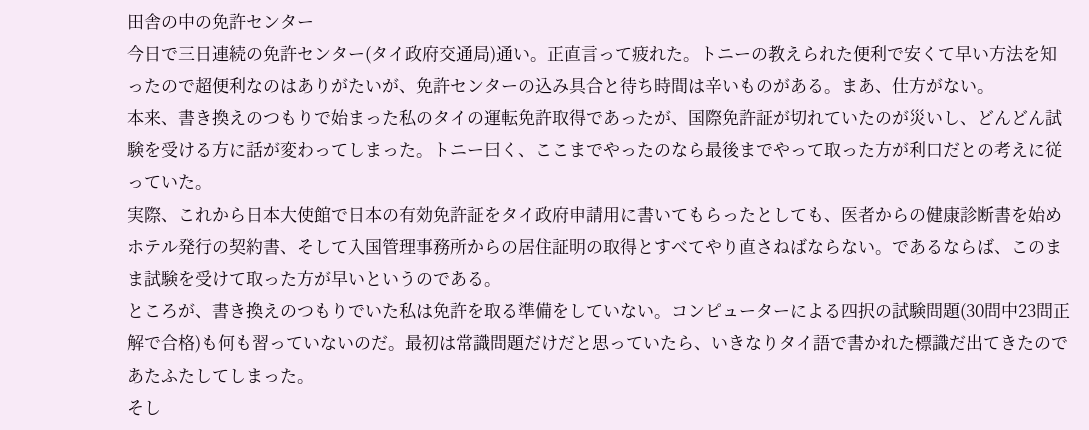田舎の中の免許センター
今日で三日連続の免許センター(タイ政府交通局)通い。正直言って疲れた。トニーの教えられた便利で安くて早い方法を知ったので超便利なのはありがたいが、免許センターの込み具合と待ち時間は辛いものがある。まあ、仕方がない。
本来、書き換えのつもりで始まった私のタイの運転免許取得であったが、国際免許証が切れていたのが災いし、どんどん試験を受ける方に話が変わってしまった。トニー曰く、ここまでやったのなら最後までやって取った方が利口だとの考えに従っていた。
実際、これから日本大使館で日本の有効免許証をタイ政府申請用に書いてもらったとしても、医者からの健康診断書を始めホテル発行の契約書、そして入国管理事務所からの居住証明の取得とすべてやり直さねばならない。であるならば、このまま試験を受けて取った方が早いというのである。
ところが、書き換えのつもりでいた私は免許を取る準備をしていない。コンピューターによる四択の試験問題(30問中23問正解で合格)も何も習っていないのだ。最初は常識問題だけだと思っていたら、いきなりタイ語で書かれた標識だ出てきたのであたふたしてしまった。
そし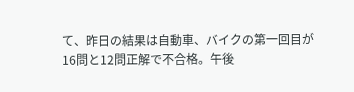て、昨日の結果は自動車、バイクの第一回目が16問と12問正解で不合格。午後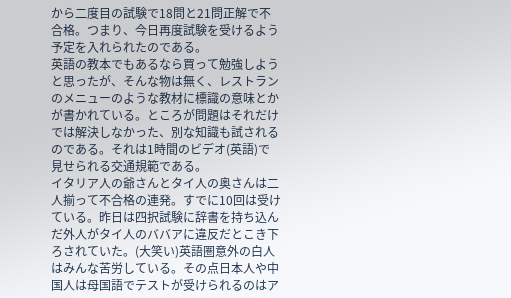から二度目の試験で18問と21問正解で不合格。つまり、今日再度試験を受けるよう予定を入れられたのである。
英語の教本でもあるなら買って勉強しようと思ったが、そんな物は無く、レストランのメニューのような教材に標識の意味とかが書かれている。ところが問題はそれだけでは解決しなかった、別な知識も試されるのである。それは1時間のビデオ(英語)で見せられる交通規範である。
イタリア人の爺さんとタイ人の奥さんは二人揃って不合格の連発。すでに10回は受けている。昨日は四択試験に辞書を持ち込んだ外人がタイ人のババアに違反だとこき下ろされていた。(大笑い)英語圏意外の白人はみんな苦労している。その点日本人や中国人は母国語でテストが受けられるのはア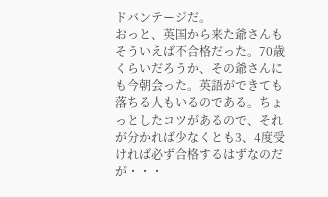ドバンテージだ。
おっと、英国から来た爺さんもそういえば不合格だった。70歳くらいだろうか、その爺さんにも今朝会った。英語ができても落ちる人もいるのである。ちょっとしたコツがあるので、それが分かれば少なくとも3、4度受ければ必ず合格するはずなのだが・・・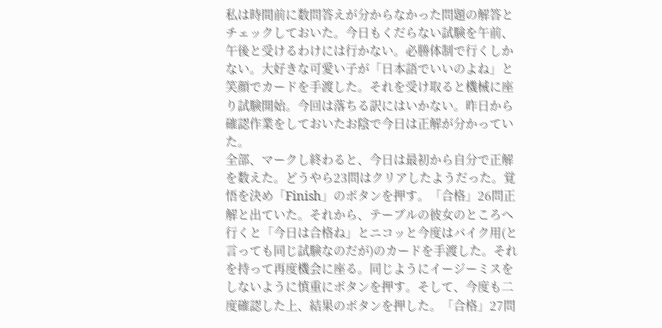私は時間前に数問答えが分からなかった問題の解答とチェックしておいた。今日もくだらない試験を午前、午後と受けるわけには行かない。必勝体制で行くしかない。大好きな可愛い子が「日本語でいいのよね」と笑顔でカードを手渡した。それを受け取ると機械に座り試験開始。今回は落ちる訳にはいかない。昨日から確認作業をしておいたお陰で今日は正解が分かっていた。
全部、マークし終わると、今日は最初から自分で正解を数えた。どうやら23問はクリアしたようだった。覚悟を決め「Finish」のボタンを押す。「合格」26問正解と出ていた。それから、テーブルの彼女のところへ行くと「今日は合格ね」とニコッと今度はバイク用(と言っても同じ試験なのだが)のカードを手渡した。それを持って再度機会に座る。同じようにイージーミスをしないように慎重にボタンを押す。そして、今度も二度確認した上、結果のボタンを押した。「合格」27問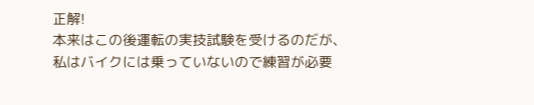正解!
本来はこの後運転の実技試験を受けるのだが、私はバイクには乗っていないので練習が必要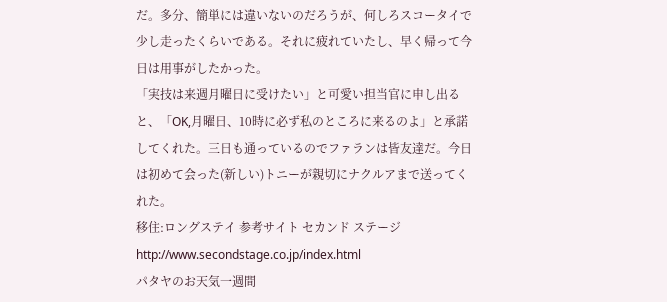だ。多分、簡単には違いないのだろうが、何しろスコータイで少し走ったくらいである。それに疲れていたし、早く帰って今日は用事がしたかった。
「実技は来週月曜日に受けたい」と可愛い担当官に申し出ると、「OK,月曜日、10時に必ず私のところに来るのよ」と承諾してくれた。三日も通っているのでファランは皆友達だ。今日は初めて会った(新しい)トニーが親切にナクルアまで送ってくれた。
移住:ロングステイ 参考サイト セカンド ステージ
http://www.secondstage.co.jp/index.html
パタヤのお天気一週間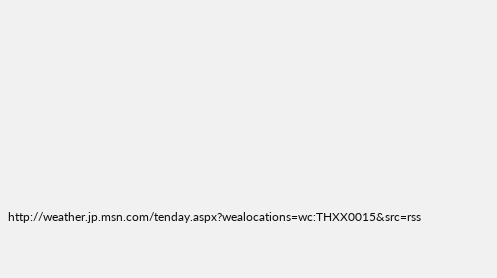http://weather.jp.msn.com/tenday.aspx?wealocations=wc:THXX0015&src=rss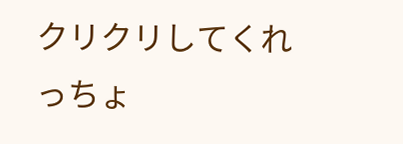クリクリしてくれっちょ